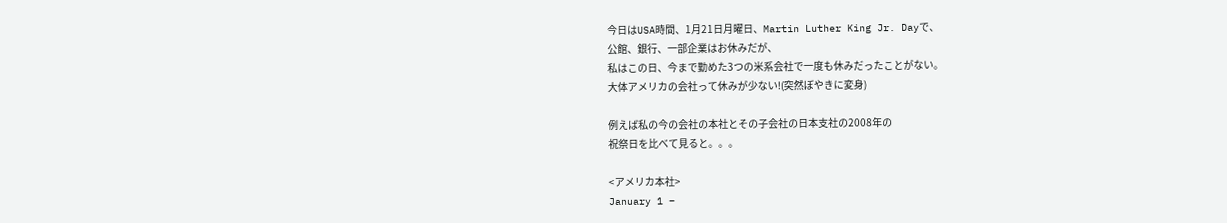今日はUSA時間、1月21日月曜日、Martin Luther King Jr. Dayで、
公館、銀行、一部企業はお休みだが、
私はこの日、今まで勤めた3つの米系会社で一度も休みだったことがない。
大体アメリカの会社って休みが少ない!(突然ぼやきに変身)

例えば私の今の会社の本社とその子会社の日本支社の2008年の
祝祭日を比べて見ると。。。

<アメリカ本社>
January 1 –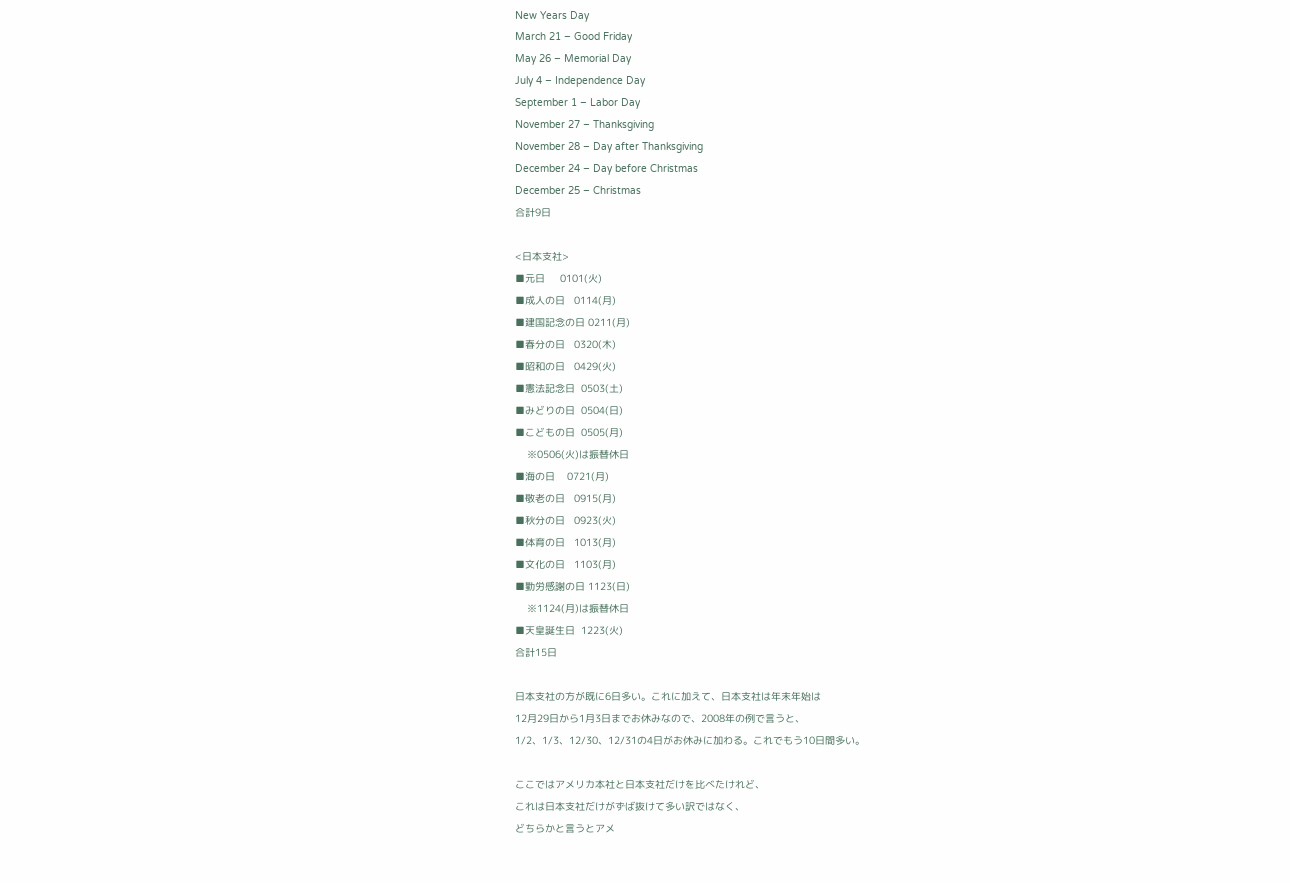New Years Day
March 21 – Good Friday
May 26 – Memorial Day
July 4 – Independence Day
September 1 – Labor Day
November 27 – Thanksgiving
November 28 – Day after Thanksgiving
December 24 – Day before Christmas
December 25 – Christmas
合計9日

<日本支社>
■元日     0101(火)
■成人の日   0114(月)
■建国記念の日 0211(月)
■春分の日   0320(木)
■昭和の日   0429(火)
■憲法記念日  0503(土)
■みどりの日  0504(日)
■こどもの日  0505(月)
    ※0506(火)は振替休日
■海の日    0721(月)
■敬老の日   0915(月)
■秋分の日   0923(火)
■体育の日   1013(月)
■文化の日   1103(月)
■勤労感謝の日 1123(日)
    ※1124(月)は振替休日
■天皇誕生日  1223(火)
合計15日

日本支社の方が既に6日多い。これに加えて、日本支社は年末年始は
12月29日から1月3日までお休みなので、2008年の例で言うと、
1/2、1/3、12/30、12/31の4日がお休みに加わる。これでもう10日間多い。

ここではアメリカ本社と日本支社だけを比べたけれど、
これは日本支社だけがずば抜けて多い訳ではなく、
どちらかと言うとアメ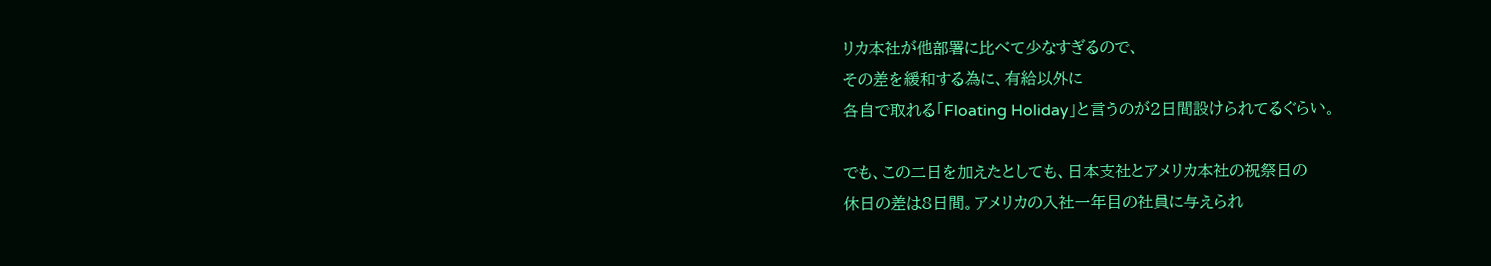リカ本社が他部署に比べて少なすぎるので、
その差を緩和する為に、有給以外に
各自で取れる「Floating Holiday」と言うのが2日間設けられてるぐらい。

でも、この二日を加えたとしても、日本支社とアメリカ本社の祝祭日の
休日の差は8日間。アメリカの入社一年目の社員に与えられ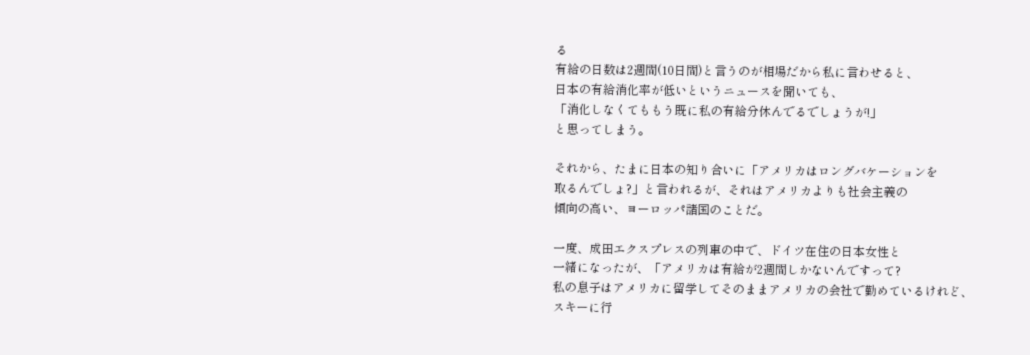る
有給の日数は2週間(10日間)と言うのが相場だから私に言わせると、
日本の有給消化率が低いというニュースを聞いても、
「消化しなくてももう既に私の有給分休んでるでしょうが!」
と思ってしまう。

それから、たまに日本の知り合いに「アメリカはロングバケーションを
取るんでしょ?」と言われるが、それはアメリカよりも社会主義の
傾向の高い、ヨーロッパ諸国のことだ。

一度、成田エクスプレスの列車の中で、ドイツ在住の日本女性と
一緒になったが、「アメリカは有給が2週間しかないんですって?
私の息子はアメリカに留学してそのままアメリカの会社で勤めているけれど、
スキーに行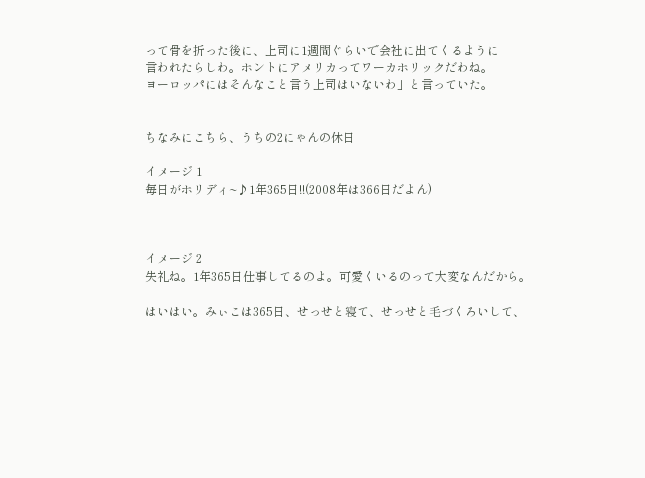って骨を折った後に、上司に1週間ぐらいで会社に出てくるように
言われたらしわ。ホントにアメリカってワーカホリックだわね。
ヨーロッパにはそんなこと言う上司はいないわ」と言っていた。


ちなみにこちら、うちの2にゃんの休日

イメージ 1
毎日がホリディ~♪1年365日!!(2008年は366日だよん)



イメージ 2
失礼ね。1年365日仕事してるのよ。可愛くいるのって大変なんだから。

はいはい。みぃこは365日、せっせと寝て、せっせと毛づくろいして、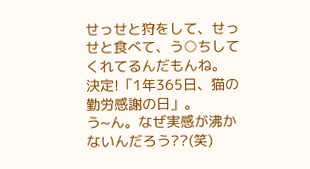せっせと狩をして、せっせと食べて、う○ちしてくれてるんだもんね。
決定!「1年365日、猫の勤労感謝の日」。
う~ん。なぜ実感が沸かないんだろう??(笑)